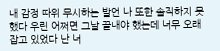내 감정 따위 무시하는 발언 나 또한 솔직하지 못했다 우린 어쩌면 그날 끝내야 했는데 너무 오래 잡고 있었다 난 너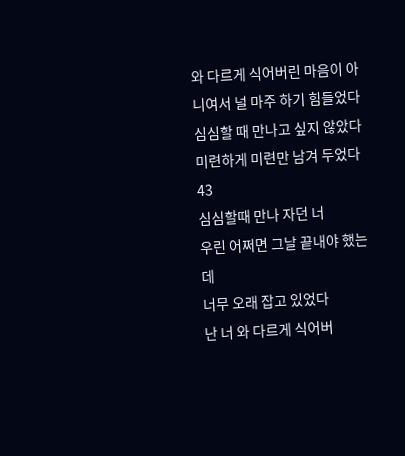와 다르게 식어버린 마음이 아니여서 널 마주 하기 힘들었다 심심할 때 만나고 싶지 않았다 미련하게 미련만 남겨 두었다43
심심할때 만나 자던 너
우린 어쩌면 그날 끝내야 했는데
너무 오래 잡고 있었다
난 너 와 다르게 식어버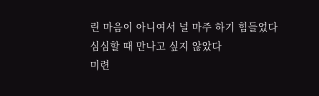린 마음이 아니여서 널 마주 하기 힘들었다
심심할 때 만나고 싶지 않았다
미련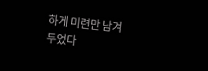하게 미련만 남겨 두었다